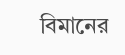বিমানের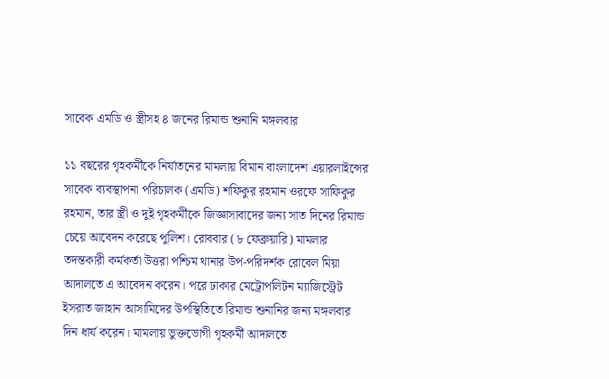সাবেক এমডি ও স্ত্রীসহ ৪ জনের রিমান্ড শুনানি মঙ্গলবার

১১ বছরের গৃহকর্মীকে নির্যাতনের মামলায় বিমান বাংলাদেশ এয়ারলাইন্সের সাবেক ব্যবস্থাপনা পরিচালক (এমডি) শফিকুর রহমান ওরফে সাফিকুর রহমান, তার স্ত্রী ও দুই গৃহকর্মীকে জিজ্ঞাসাবাদের জন্য সাত দিনের রিমান্ড চেয়ে আবেদন করেছে পুলিশ। রোববার (৮ ফেব্রুয়ারি) মামলার তদন্তকারী কর্মকর্তা উত্তরা পশ্চিম থানার উপ-পরিদর্শক রোবেল মিয়া আদালতে এ আবেদন করেন। পরে ঢাকার মেট্রোপলিটন ম্যাজিস্ট্রেট ইসরাত জাহান আসামিদের উপস্থিতিতে রিমান্ড শুনানির জন্য মঙ্গলবার দিন ধার্য করেন। মামলায় ভুক্তভোগী গৃহকর্মী আদালতে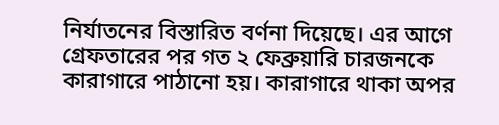নির্যাতনের বিস্তারিত বর্ণনা দিয়েছে। এর আগে গ্রেফতারের পর গত ২ ফেব্রুয়ারি চারজনকে কারাগারে পাঠানো হয়। কারাগারে থাকা অপর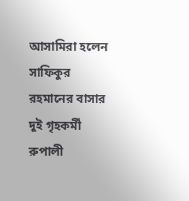আসামিরা হলেন সাফিকুর রহমানের বাসার দুই গৃহকর্মী রুপালী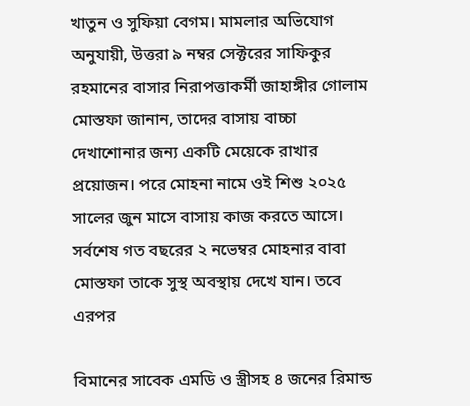খাতুন ও সুফিয়া বেগম। মামলার অভিযোগ অনুযায়ী, উত্তরা ৯ নম্বর সেক্টরের সাফিকুর রহমানের বাসার নিরাপত্তাকর্মী জাহাঙ্গীর গোলাম মোস্তফা জানান, তাদের বাসায় বাচ্চা দেখাশোনার জন্য একটি মেয়েকে রাখার প্রয়োজন। পরে মোহনা নামে ওই শিশু ২০২৫ সালের জুন মাসে বাসায় কাজ করতে আসে। সর্বশেষ গত বছরের ২ নভেম্বর মোহনার বাবা মোস্তফা তাকে সুস্থ অবস্থায় দেখে যান। তবে এরপর

বিমানের সাবেক এমডি ও স্ত্রীসহ ৪ জনের রিমান্ড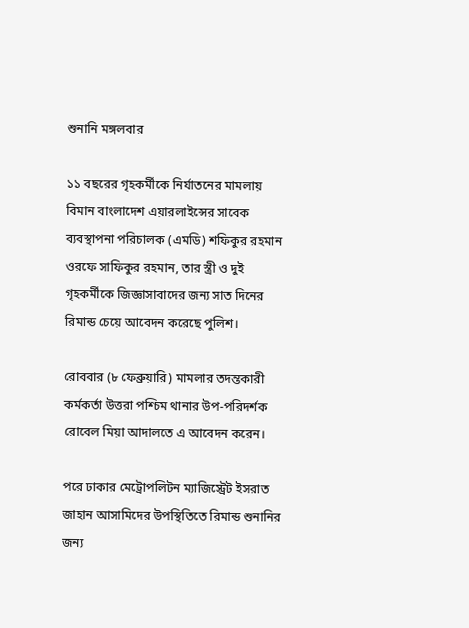শুনানি মঙ্গলবার

১১ বছরের গৃহকর্মীকে নির্যাতনের মামলায় বিমান বাংলাদেশ এয়ারলাইন্সের সাবেক ব্যবস্থাপনা পরিচালক (এমডি) শফিকুর রহমান ওরফে সাফিকুর রহমান, তার স্ত্রী ও দুই গৃহকর্মীকে জিজ্ঞাসাবাদের জন্য সাত দিনের রিমান্ড চেয়ে আবেদন করেছে পুলিশ।

রোববার (৮ ফেব্রুয়ারি) মামলার তদন্তকারী কর্মকর্তা উত্তরা পশ্চিম থানার উপ-পরিদর্শক রোবেল মিয়া আদালতে এ আবেদন করেন।

পরে ঢাকার মেট্রোপলিটন ম্যাজিস্ট্রেট ইসরাত জাহান আসামিদের উপস্থিতিতে রিমান্ড শুনানির জন্য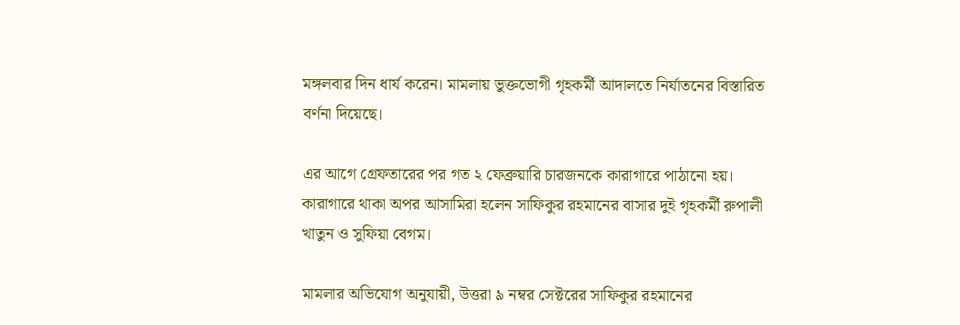মঙ্গলবার দিন ধার্য করেন। মামলায় ভুক্তভোগী গৃহকর্মী আদালতে নির্যাতনের বিস্তারিত বর্ণনা দিয়েছে।

এর আগে গ্রেফতারের পর গত ২ ফেব্রুয়ারি চারজনকে কারাগারে পাঠানো হয়। কারাগারে থাকা অপর আসামিরা হলেন সাফিকুর রহমানের বাসার দুই গৃহকর্মী রুপালী খাতুন ও সুফিয়া বেগম।

মামলার অভিযোগ অনুযায়ী, উত্তরা ৯ নম্বর সেক্টরের সাফিকুর রহমানের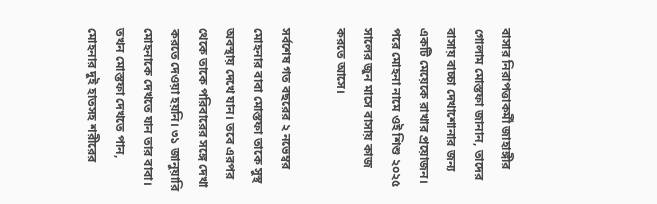বাসার নিরাপত্তাকর্মী জাহাঙ্গীর গোলাম মোস্তফা জানান, তাদের বাসায় বাচ্চা দেখাশোনার জন্য একটি মেয়েকে রাখার প্রয়োজন। পরে মোহনা নামে ওই শিশু ২০২৫ সালের জুন মাসে বাসায় কাজ করতে আসে।

সর্বশেষ গত বছরের ২ নভেম্বর মোহনার বাবা মোস্তফা তাকে সুস্থ অবস্থায় দেখে যান। তবে এরপর থেকে তাকে পরিবারের সঙ্গে দেখা করতে দেওয়া হয়নি। ৩১ জানুয়ারি মোহনাকে দেখতে যান তার বাবা। তখন মোস্তফা দেখতে পান, মোহনার দুই হাতসহ শরীরের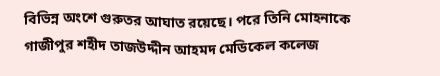বিভিন্ন অংশে গুরুতর আঘাত রয়েছে। পরে তিনি মোহনাকে গাজীপুর শহীদ তাজউদ্দীন আহমদ মেডিকেল কলেজ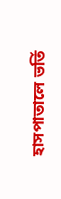হাসপাতালে ভর্তি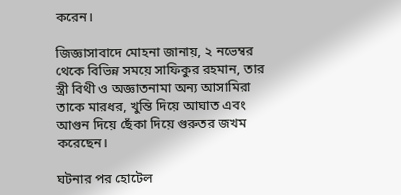করেন।

জিজ্ঞাসাবাদে মোহনা জানায়, ২ নভেম্বর থেকে বিভিন্ন সময়ে সাফিকুর রহমান, তার স্ত্রী বিথী ও অজ্ঞাতনামা অন্য আসামিরা তাকে মারধর, খুন্তি দিয়ে আঘাত এবং আগুন দিয়ে ছেঁকা দিয়ে গুরুতর জখম করেছেন।

ঘটনার পর হোটেল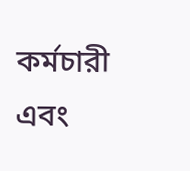কর্মচারী এবং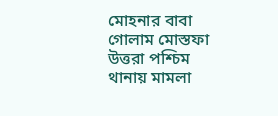মোহনার বাবা গোলাম মোস্তফা উত্তরা পশ্চিম থানায় মামলা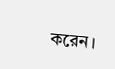করেন।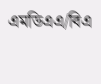এমডিএএ/বিএ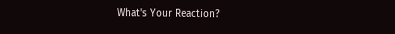What's Your Reaction?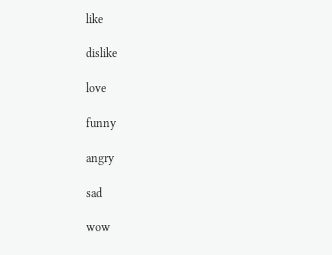like

dislike

love

funny

angry

sad

wow